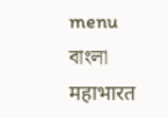menu
বাংলা
महाभारत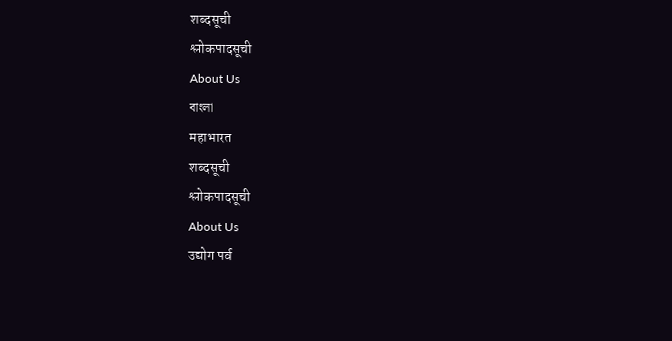शब्दसूची
श्लोकपादसूची
About Us
বাংলা
महाभारत
शब्दसूची
श्लोकपादसूची
About Us
उद्योग पर्व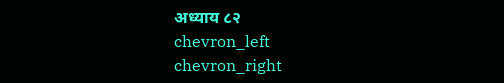अध्याय ८२
chevron_left
chevron_right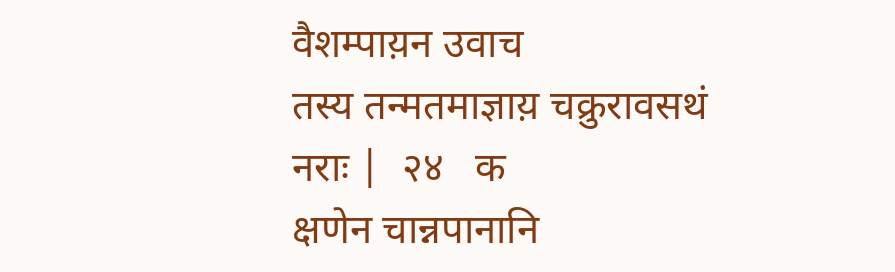वैशम्पाय़न उवाच
तस्य तन्मतमाज्ञाय़ चक्रुरावसथं नराः |  २४   क
क्षणेन चान्नपानानि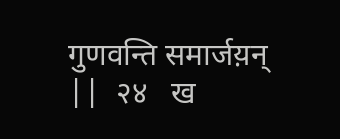गुणवन्ति समार्जय़न् ||  २४   ख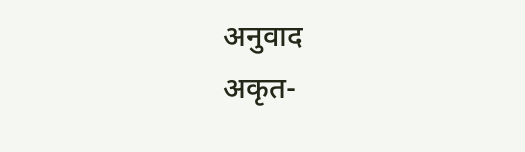अनुवाद
अकृत-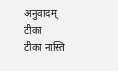अनुवादम्
टीका
टीका नास्ति